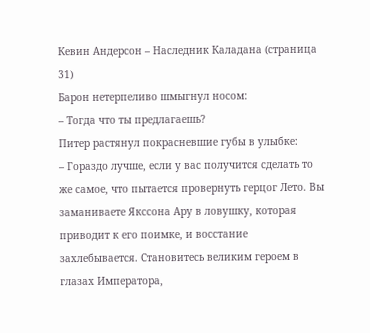Кевин Андерсон – Наследник Каладана (страница 31)
Барон нетерпеливо шмыгнул носом:
– Тогда что ты предлагаешь?
Питер растянул покрасневшие губы в улыбке:
– Гораздо лучше, если у вас получится сделать то же самое, что пытается провернуть герцог Лето. Вы заманиваете Якссона Ару в ловушку, которая приводит к его поимке, и восстание захлебывается. Становитесь великим героем в глазах Императора,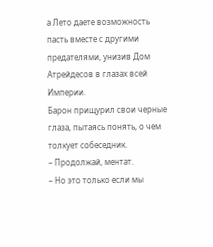а Лето даете возможность пасть вместе с другими предателями, унизив Дом Атрейдесов в глазах всей Империи.
Барон прищурил свои черные глаза, пытаясь понять, о чем толкует собеседник.
– Продолжай, ментат.
– Но это только если мы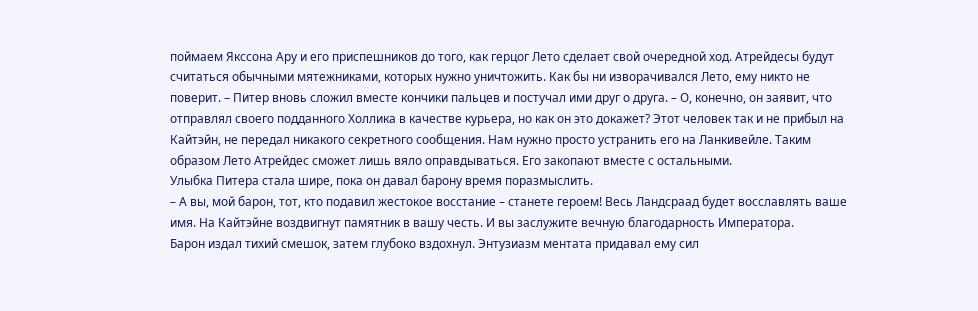поймаем Якссона Ару и его приспешников до того, как герцог Лето сделает свой очередной ход. Атрейдесы будут считаться обычными мятежниками, которых нужно уничтожить. Как бы ни изворачивался Лето, ему никто не поверит. – Питер вновь сложил вместе кончики пальцев и постучал ими друг о друга. – О, конечно, он заявит, что отправлял своего подданного Холлика в качестве курьера, но как он это докажет? Этот человек так и не прибыл на Кайтэйн, не передал никакого секретного сообщения. Нам нужно просто устранить его на Ланкивейле. Таким образом Лето Атрейдес сможет лишь вяло оправдываться. Его закопают вместе с остальными.
Улыбка Питера стала шире, пока он давал барону время поразмыслить.
– А вы, мой барон, тот, кто подавил жестокое восстание – станете героем! Весь Ландсраад будет восславлять ваше имя. На Кайтэйне воздвигнут памятник в вашу честь. И вы заслужите вечную благодарность Императора.
Барон издал тихий смешок, затем глубоко вздохнул. Энтузиазм ментата придавал ему сил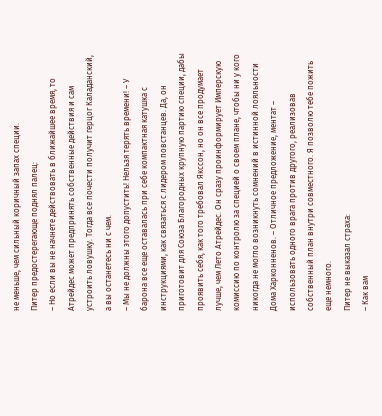не меньше, чем сильный коричный запах специи.
Питер предостерегающе поднял палец:
– Но если вы не начнете действовать в ближайшее время, то Атрейдес может предпринять собственные действия и сам устроить ловушку. Тогда все почести получит герцог Каладанский, а вы останетесь ни с чем.
– Мы не должны этого допустить! Нельзя терять времени! – У барона все еще оставалась при себе компактная катушка с инструкциями, как связаться с лидером повстанцев. Да, он приготовит для Союза Благородных крупную партию специи, дабы проявить себя, как того требовал Якссон, но он все продумает лучше, чем Лето Атрейдес. Он сразу проинформирует Имперскую комиссию по контролю за специей о своем плане, чтобы ни у кого никогда не могло возникнуть сомнений в истинной лояльности Дома Харконненов. – Отличное предложение, ментат – использовать одного врага против другого, реализовав собственный план внутри совместного. Я позволю тебе пожить еще немного.
Питер не выказал страха:
– Как вам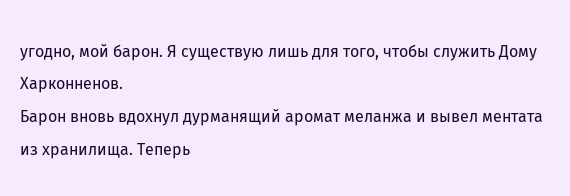угодно, мой барон. Я существую лишь для того, чтобы служить Дому Харконненов.
Барон вновь вдохнул дурманящий аромат меланжа и вывел ментата из хранилища. Теперь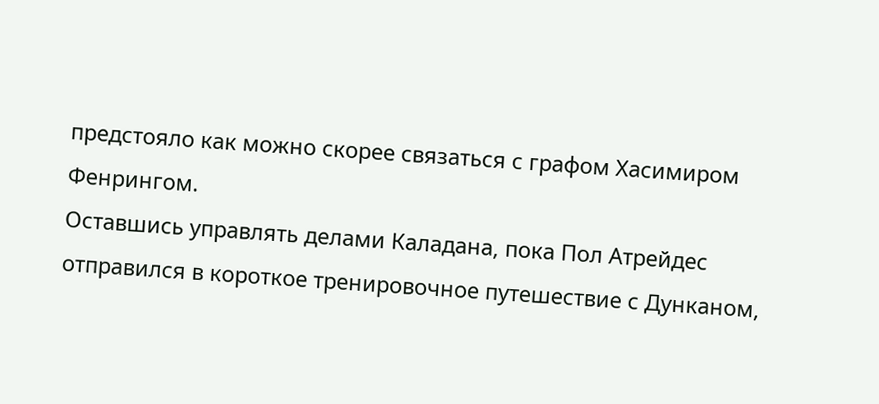предстояло как можно скорее связаться с графом Хасимиром Фенрингом.
Оставшись управлять делами Каладана, пока Пол Атрейдес отправился в короткое тренировочное путешествие с Дунканом,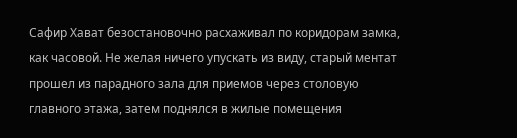Сафир Хават безостановочно расхаживал по коридорам замка, как часовой. Не желая ничего упускать из виду, старый ментат прошел из парадного зала для приемов через столовую главного этажа, затем поднялся в жилые помещения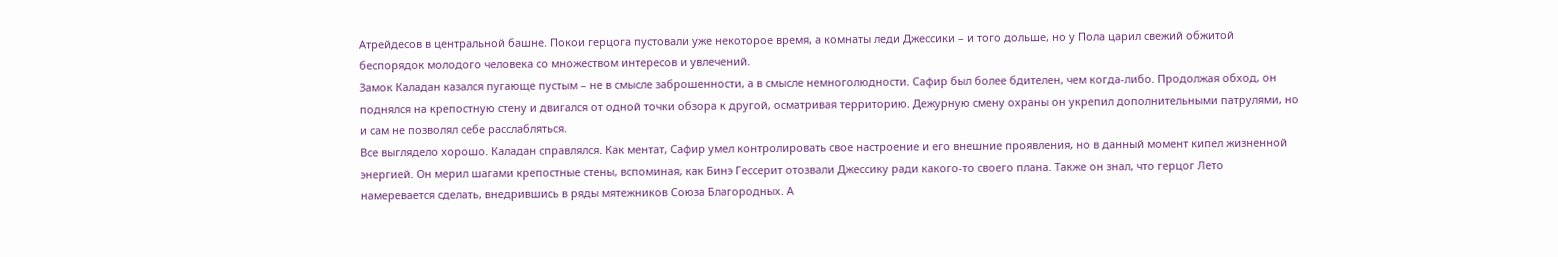Атрейдесов в центральной башне. Покои герцога пустовали уже некоторое время, а комнаты леди Джессики – и того дольше, но у Пола царил свежий обжитой беспорядок молодого человека со множеством интересов и увлечений.
Замок Каладан казался пугающе пустым – не в смысле заброшенности, а в смысле немноголюдности. Сафир был более бдителен, чем когда-либо. Продолжая обход, он поднялся на крепостную стену и двигался от одной точки обзора к другой, осматривая территорию. Дежурную смену охраны он укрепил дополнительными патрулями, но и сам не позволял себе расслабляться.
Все выглядело хорошо. Каладан справлялся. Как ментат, Сафир умел контролировать свое настроение и его внешние проявления, но в данный момент кипел жизненной энергией. Он мерил шагами крепостные стены, вспоминая, как Бинэ Гессерит отозвали Джессику ради какого-то своего плана. Также он знал, что герцог Лето намеревается сделать, внедрившись в ряды мятежников Союза Благородных. А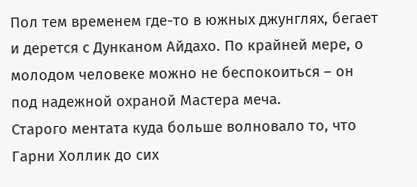Пол тем временем где-то в южных джунглях, бегает и дерется с Дунканом Айдахо. По крайней мере, о молодом человеке можно не беспокоиться – он под надежной охраной Мастера меча.
Старого ментата куда больше волновало то, что Гарни Холлик до сих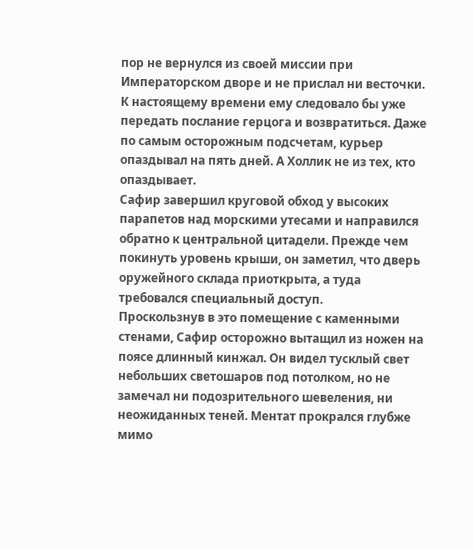пор не вернулся из своей миссии при Императорском дворе и не прислал ни весточки. К настоящему времени ему следовало бы уже передать послание герцога и возвратиться. Даже по самым осторожным подсчетам, курьер опаздывал на пять дней. А Холлик не из тех, кто опаздывает.
Сафир завершил круговой обход у высоких парапетов над морскими утесами и направился обратно к центральной цитадели. Прежде чем покинуть уровень крыши, он заметил, что дверь оружейного склада приоткрыта, а туда требовался специальный доступ.
Проскользнув в это помещение с каменными стенами, Сафир осторожно вытащил из ножен на поясе длинный кинжал. Он видел тусклый свет небольших светошаров под потолком, но не замечал ни подозрительного шевеления, ни неожиданных теней. Ментат прокрался глубже мимо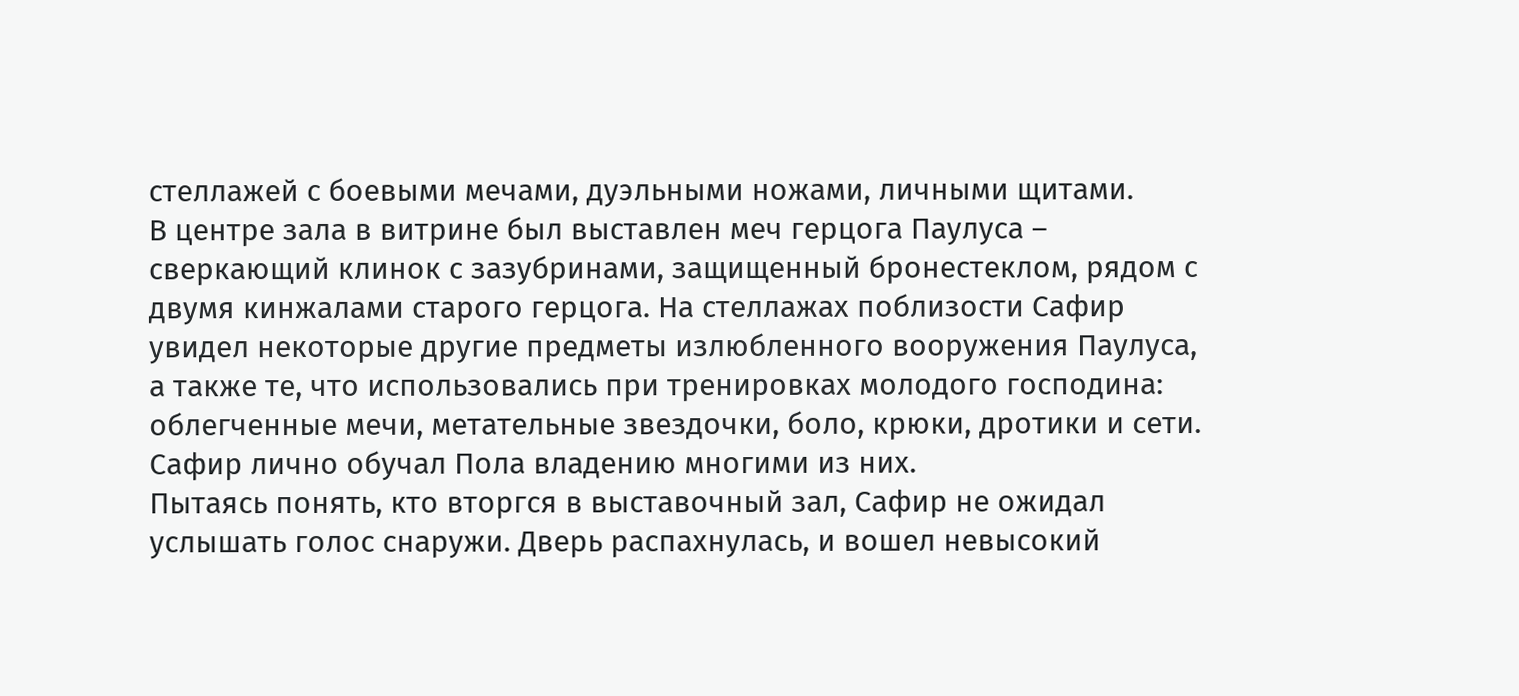стеллажей с боевыми мечами, дуэльными ножами, личными щитами.
В центре зала в витрине был выставлен меч герцога Паулуса – сверкающий клинок с зазубринами, защищенный бронестеклом, рядом с двумя кинжалами старого герцога. На стеллажах поблизости Сафир увидел некоторые другие предметы излюбленного вооружения Паулуса, а также те, что использовались при тренировках молодого господина: облегченные мечи, метательные звездочки, боло, крюки, дротики и сети. Сафир лично обучал Пола владению многими из них.
Пытаясь понять, кто вторгся в выставочный зал, Сафир не ожидал услышать голос снаружи. Дверь распахнулась, и вошел невысокий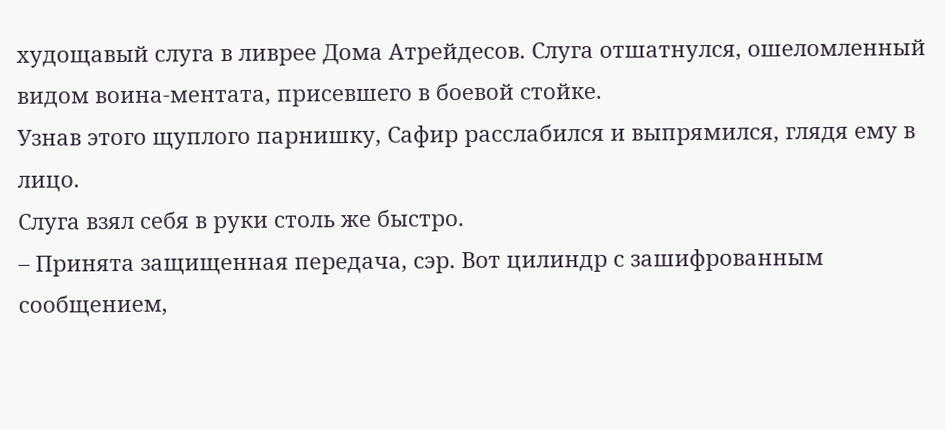худощавый слуга в ливрее Дома Атрейдесов. Слуга отшатнулся, ошеломленный видом воина-ментата, присевшего в боевой стойке.
Узнав этого щуплого парнишку, Сафир расслабился и выпрямился, глядя ему в лицо.
Слуга взял себя в руки столь же быстро.
– Принята защищенная передача, сэр. Вот цилиндр с зашифрованным сообщением,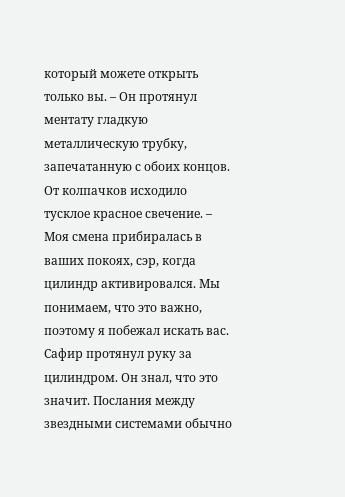который можете открыть только вы. – Он протянул ментату гладкую металлическую трубку, запечатанную с обоих концов. От колпачков исходило тусклое красное свечение. – Моя смена прибиралась в ваших покоях, сэр, когда цилиндр активировался. Мы понимаем, что это важно, поэтому я побежал искать вас.
Сафир протянул руку за цилиндром. Он знал, что это значит. Послания между звездными системами обычно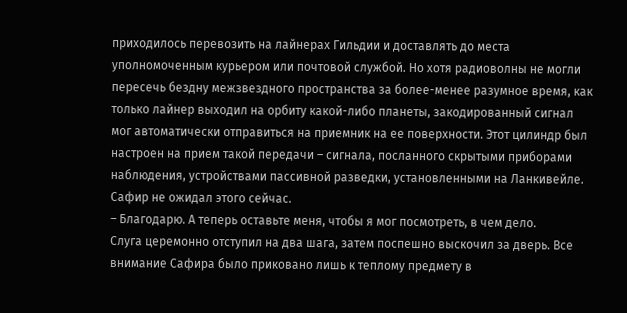приходилось перевозить на лайнерах Гильдии и доставлять до места уполномоченным курьером или почтовой службой. Но хотя радиоволны не могли пересечь бездну межзвездного пространства за более-менее разумное время, как только лайнер выходил на орбиту какой-либо планеты, закодированный сигнал мог автоматически отправиться на приемник на ее поверхности. Этот цилиндр был настроен на прием такой передачи – сигнала, посланного скрытыми приборами наблюдения, устройствами пассивной разведки, установленными на Ланкивейле.
Сафир не ожидал этого сейчас.
– Благодарю. А теперь оставьте меня, чтобы я мог посмотреть, в чем дело.
Слуга церемонно отступил на два шага, затем поспешно выскочил за дверь. Все внимание Сафира было приковано лишь к теплому предмету в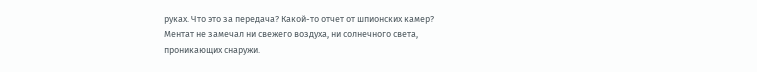руках. Что это за передача? Какой-то отчет от шпионских камер?
Ментат не замечал ни свежего воздуха, ни солнечного света, проникающих снаружи.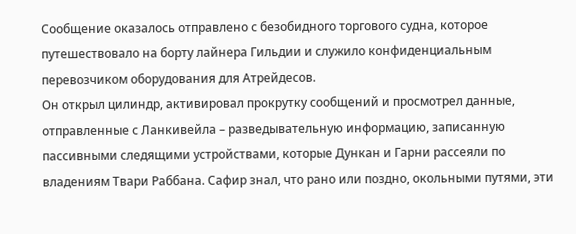Сообщение оказалось отправлено с безобидного торгового судна, которое путешествовало на борту лайнера Гильдии и служило конфиденциальным перевозчиком оборудования для Атрейдесов.
Он открыл цилиндр, активировал прокрутку сообщений и просмотрел данные, отправленные с Ланкивейла – разведывательную информацию, записанную пассивными следящими устройствами, которые Дункан и Гарни рассеяли по владениям Твари Раббана. Сафир знал, что рано или поздно, окольными путями, эти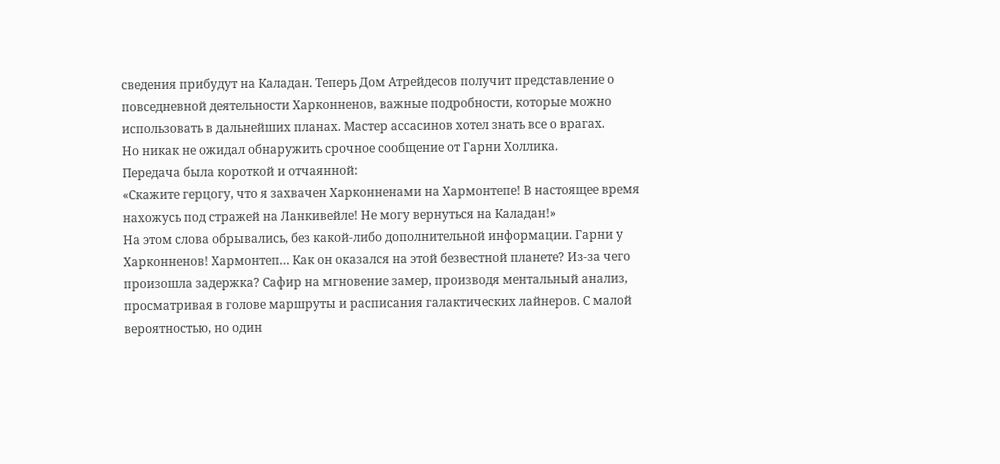сведения прибудут на Каладан. Теперь Дом Атрейдесов получит представление о повседневной деятельности Харконненов, важные подробности, которые можно использовать в дальнейших планах. Мастер ассасинов хотел знать все о врагах.
Но никак не ожидал обнаружить срочное сообщение от Гарни Холлика.
Передача была короткой и отчаянной:
«Скажите герцогу, что я захвачен Харконненами на Хармонтепе! В настоящее время нахожусь под стражей на Ланкивейле! Не могу вернуться на Каладан!»
На этом слова обрывались, без какой-либо дополнительной информации. Гарни у Харконненов! Хармонтеп… Как он оказался на этой безвестной планете? Из-за чего произошла задержка? Сафир на мгновение замер, производя ментальный анализ, просматривая в голове маршруты и расписания галактических лайнеров. С малой вероятностью, но один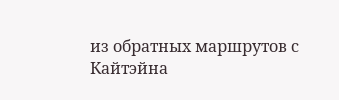из обратных маршрутов с Кайтэйна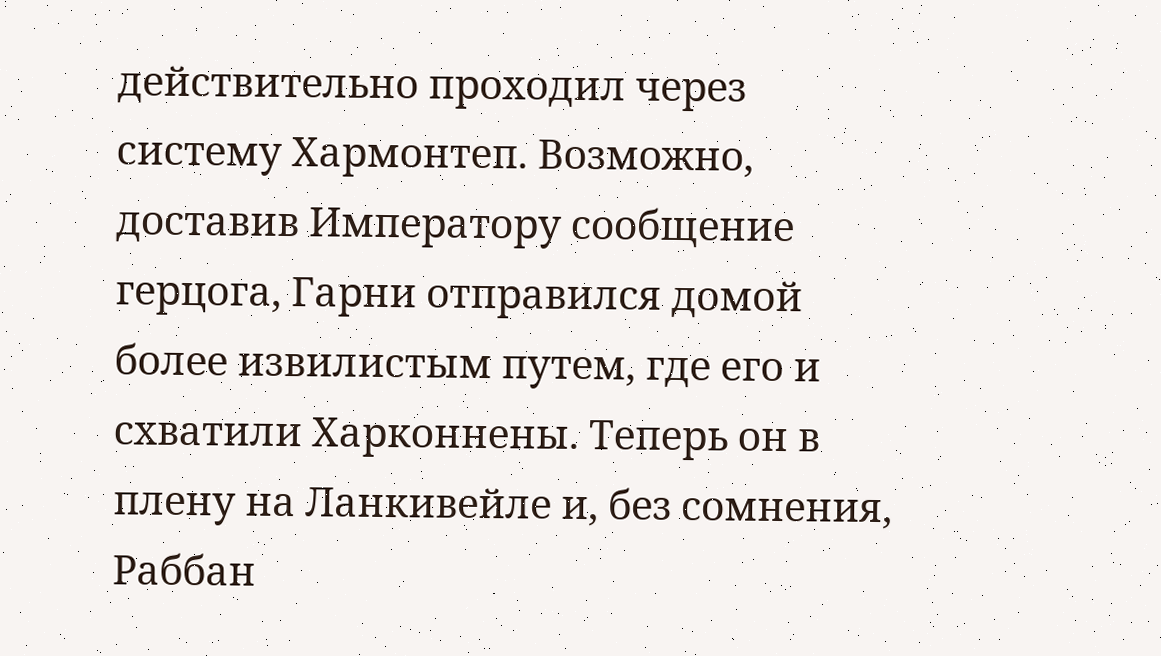действительно проходил через систему Хармонтеп. Возможно, доставив Императору сообщение герцога, Гарни отправился домой более извилистым путем, где его и схватили Харконнены. Теперь он в плену на Ланкивейле и, без сомнения, Раббан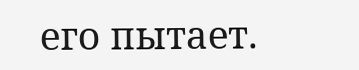его пытает.